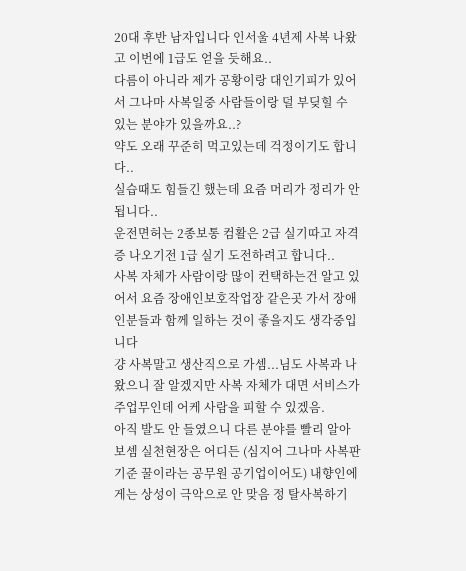20대 후반 남자입니다 인서울 4년제 사복 나왔고 이번에 1급도 얻을 듯해요..
다름이 아니라 제가 공황이랑 대인기피가 있어서 그나마 사복일중 사람들이랑 덜 부딪힐 수 있는 분야가 있을까요..?
약도 오래 꾸준히 먹고있는데 걱정이기도 합니다..
실습때도 힘들긴 했는데 요즘 머리가 정리가 안됩니다..
운전면허는 2종보통 컴활은 2급 실기따고 자격증 나오기전 1급 실기 도전하려고 합니다..
사복 자체가 사람이랑 많이 컨택하는건 알고 있어서 요즘 장애인보호작업장 같은곳 가서 장애인분들과 함께 일하는 것이 좋을지도 생각중입니다
걍 사복말고 생산직으로 가셈...님도 사복과 나왔으니 잘 알겠지만 사복 자체가 대면 서비스가 주업무인데 어케 사람을 피할 수 있겠음.
아직 발도 안 들였으니 다른 분야를 빨리 알아보셈 실천현장은 어디든 (심지어 그나마 사복판 기준 꿀이라는 공무원 공기업이어도) 내향인에게는 상성이 극악으로 안 맞음 정 탈사복하기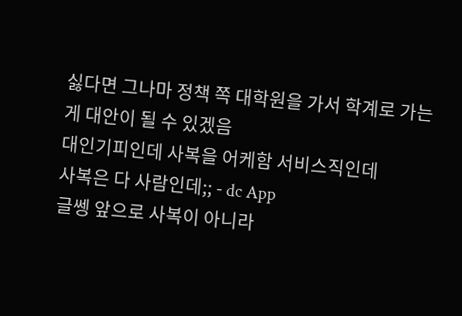싫다면 그나마 정책 쪽 대학원을 가서 학계로 가는 게 대안이 될 수 있겠음
대인기피인데 사복을 어케함 서비스직인데
사복은 다 사람인데;; - dc App
글쎙 앞으로 사복이 아니라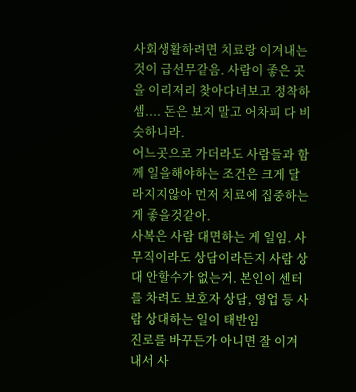사회생활하려면 치료랑 이겨내는 것이 급선무같음. 사람이 좋은 곳을 이리저리 찾아다녀보고 정착하셈.... 돈은 보지 말고 어차피 다 비슷하니라.
어느곳으로 가더라도 사람들과 함께 일을해야하는 조건은 크게 달라지지않아 먼저 치료에 집중하는게 좋을것같아.
사복은 사람 대면하는 게 일임. 사무직이라도 상담이라든지 사람 상대 안할수가 없는거. 본인이 센터를 차려도 보호자 상담, 영업 등 사람 상대하는 일이 태반임
진로를 바꾸든가 아니면 잘 이겨내서 사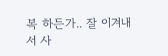복 하든가.. 잘 이겨내서 사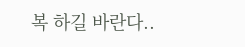복 하길 바란다..